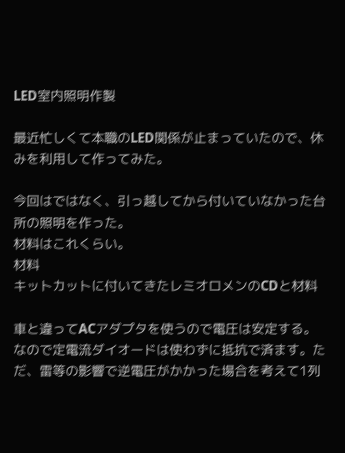LED室内照明作製

最近忙しくて本職のLED関係が止まっていたので、休みを利用して作ってみた。

今回はではなく、引っ越してから付いていなかった台所の照明を作った。
材料はこれくらい。
材料
キットカットに付いてきたレミオロメンのCDと材料

車と違ってACアダプタを使うので電圧は安定する。
なので定電流ダイオードは使わずに抵抗で済ます。ただ、雷等の影響で逆電圧がかかった場合を考えて1列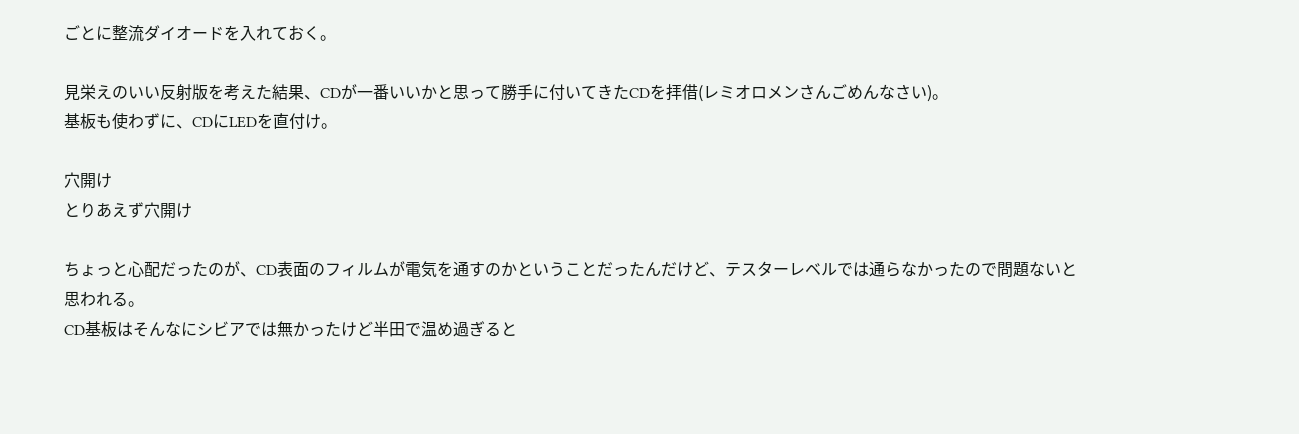ごとに整流ダイオードを入れておく。

見栄えのいい反射版を考えた結果、CDが一番いいかと思って勝手に付いてきたCDを拝借(レミオロメンさんごめんなさい)。
基板も使わずに、CDにLEDを直付け。

穴開け
とりあえず穴開け

ちょっと心配だったのが、CD表面のフィルムが電気を通すのかということだったんだけど、テスターレベルでは通らなかったので問題ないと思われる。
CD基板はそんなにシビアでは無かったけど半田で温め過ぎると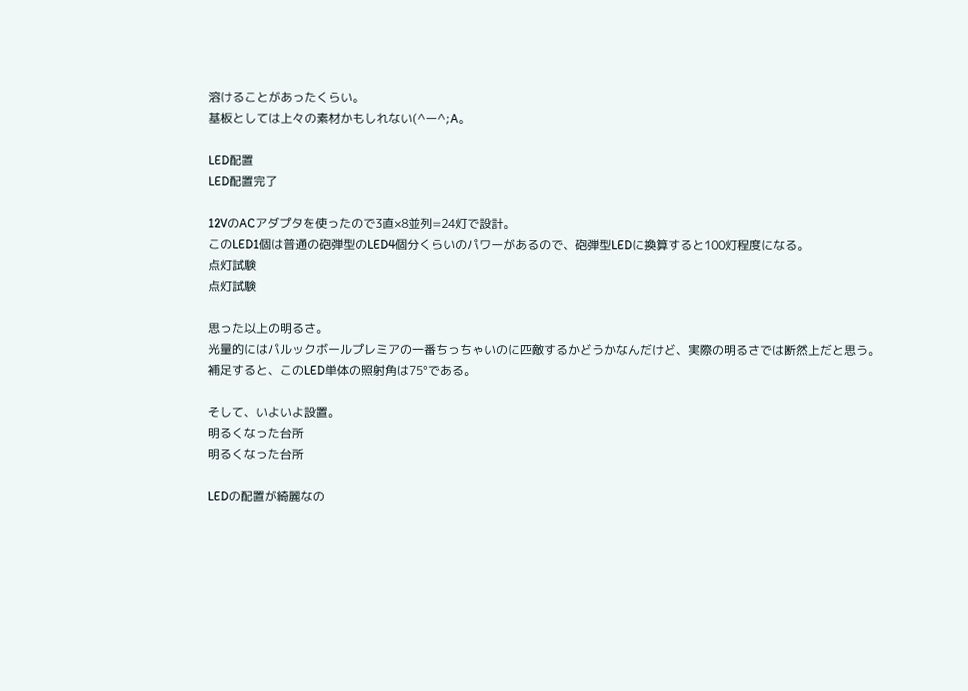溶けることがあったくらい。
基板としては上々の素材かもしれない(^ー^;A。

LED配置
LED配置完了

12VのACアダプタを使ったので3直×8並列=24灯で設計。
このLED1個は普通の砲弾型のLED4個分くらいのパワーがあるので、砲弾型LEDに換算すると100灯程度になる。
点灯試験
点灯試験

思った以上の明るさ。
光量的にはパルックボールプレミアの一番ちっちゃいのに匹敵するかどうかなんだけど、実際の明るさでは断然上だと思う。
補足すると、このLED単体の照射角は75°である。

そして、いよいよ設置。
明るくなった台所
明るくなった台所

LEDの配置が綺麗なの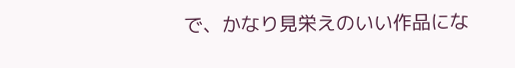で、かなり見栄えのいい作品にな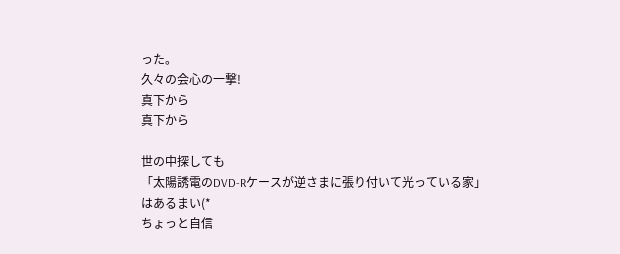った。
久々の会心の一撃!
真下から
真下から

世の中探しても
「太陽誘電のDVD-Rケースが逆さまに張り付いて光っている家」
はあるまい(*
ちょっと自信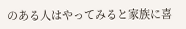のある人はやってみると家族に喜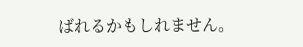ばれるかもしれません。